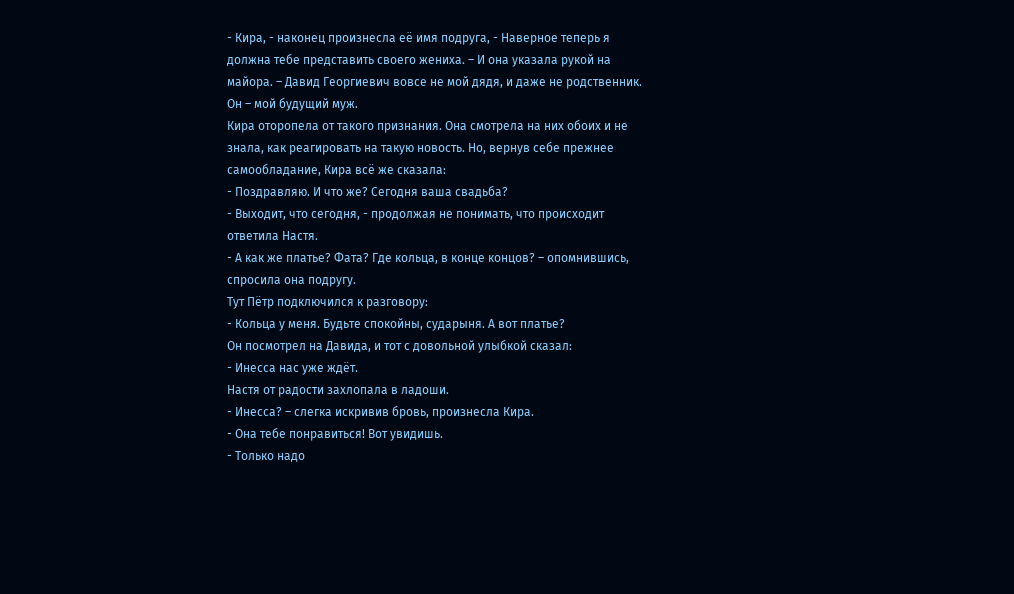- Кира, - наконец произнесла её имя подруга, - Наверное теперь я должна тебе представить своего жениха. – И она указала рукой на майора. – Давид Георгиевич вовсе не мой дядя, и даже не родственник. Он – мой будущий муж.
Кира оторопела от такого признания. Она смотрела на них обоих и не знала, как реагировать на такую новость. Но, вернув себе прежнее самообладание, Кира всё же сказала:
- Поздравляю. И что же? Сегодня ваша свадьба?
- Выходит, что сегодня, - продолжая не понимать, что происходит ответила Настя.
- А как же платье? Фата? Где кольца, в конце концов? – опомнившись, спросила она подругу.
Тут Пётр подключился к разговору:
- Кольца у меня. Будьте спокойны, сударыня. А вот платье?
Он посмотрел на Давида, и тот с довольной улыбкой сказал:
- Инесса нас уже ждёт.
Настя от радости захлопала в ладоши.
- Инесса? – слегка искривив бровь, произнесла Кира.
- Она тебе понравиться! Вот увидишь.
- Только надо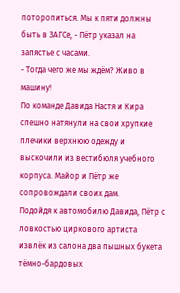поторопиться. Мы к пяти должны быть в ЗАГСе, - Пётр указал на запястье с часами.
- Тогда чего же мы ждём? Живо в машину!
По команде Давида Настя и Кира спешно натянули на свои хрупкие плечики верхнюю одежду и выскочили из вестибюля учебного корпуса. Майор и Пётр же сопровождали своих дам.
Подойдя к автомобилю Давида, Пётр с ловкостью циркового артиста извлёк из салона два пышных букета тёмно-бардовых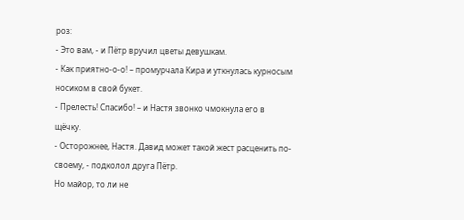роз:
- Это вам, - и Пётр вручил цветы девушкам.
- Как приятно-о-о! – промурчала Кира и уткнулась курносым носиком в свой букет.
- Прелесть! Спасибо! – и Настя звонко чмокнула его в щёчку.
- Осторожнее, Настя. Давид может такой жест расценить по-своему, - подколол друга Пётр.
Но майор, то ли не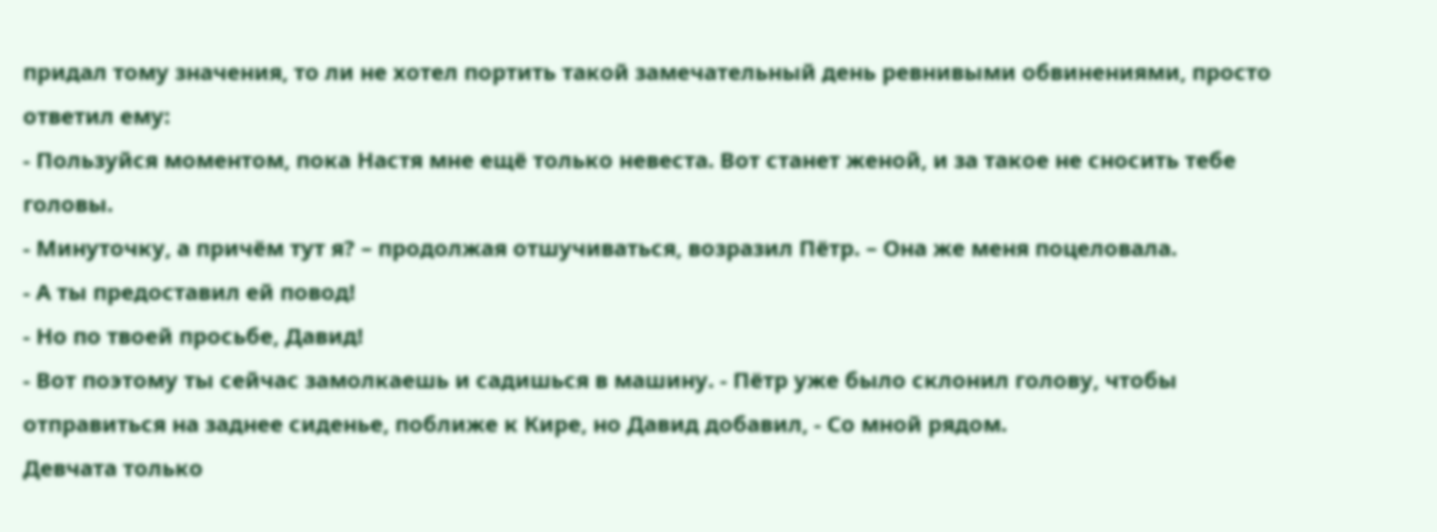придал тому значения, то ли не хотел портить такой замечательный день ревнивыми обвинениями, просто ответил ему:
- Пользуйся моментом, пока Настя мне ещё только невеста. Вот станет женой, и за такое не сносить тебе головы.
- Минуточку, а причём тут я? – продолжая отшучиваться, возразил Пётр. – Она же меня поцеловала.
- А ты предоставил ей повод!
- Но по твоей просьбе, Давид!
- Вот поэтому ты сейчас замолкаешь и садишься в машину. - Пётр уже было склонил голову, чтобы отправиться на заднее сиденье, поближе к Кире, но Давид добавил, - Со мной рядом.
Девчата только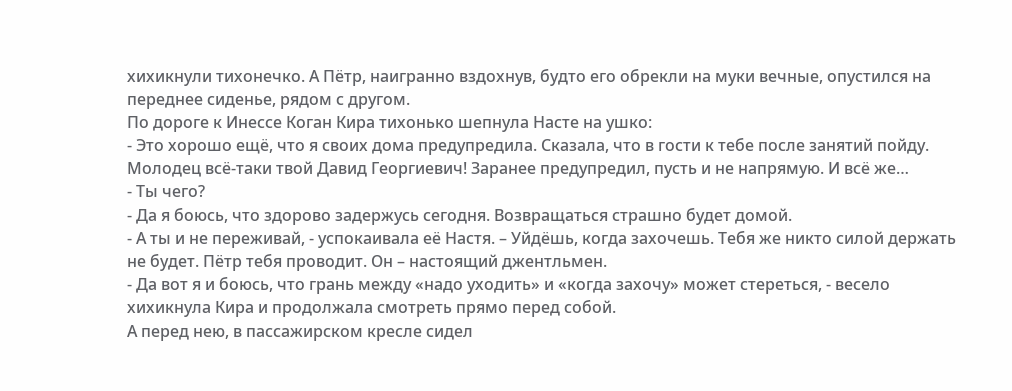хихикнули тихонечко. А Пётр, наигранно вздохнув, будто его обрекли на муки вечные, опустился на переднее сиденье, рядом с другом.
По дороге к Инессе Коган Кира тихонько шепнула Насте на ушко:
- Это хорошо ещё, что я своих дома предупредила. Сказала, что в гости к тебе после занятий пойду. Молодец всё-таки твой Давид Георгиевич! Заранее предупредил, пусть и не напрямую. И всё же…
- Ты чего?
- Да я боюсь, что здорово задержусь сегодня. Возвращаться страшно будет домой.
- А ты и не переживай, - успокаивала её Настя. – Уйдёшь, когда захочешь. Тебя же никто силой держать не будет. Пётр тебя проводит. Он – настоящий джентльмен.
- Да вот я и боюсь, что грань между «надо уходить» и «когда захочу» может стереться, - весело хихикнула Кира и продолжала смотреть прямо перед собой.
А перед нею, в пассажирском кресле сидел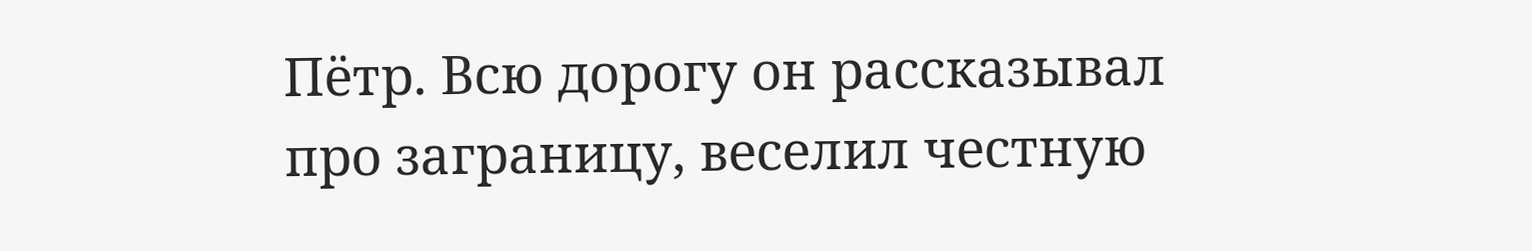Пётр. Всю дорогу он рассказывал про заграницу, веселил честную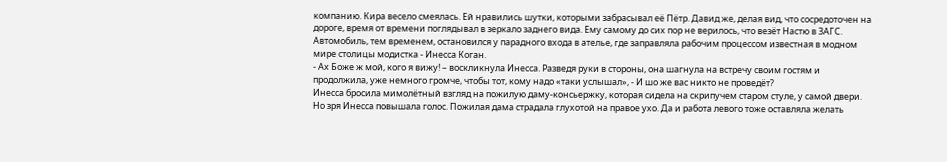компанию. Кира весело смеялась. Ей нравились шутки, которыми забрасывал её Пётр. Давид же, делая вид, что сосредоточен на дороге, время от времени поглядывал в зеркало заднего вида. Ему самому до сих пор не верилось, что везёт Настю в ЗАГС.
Автомобиль, тем временем, остановился у парадного входа в ателье, где заправляла рабочим процессом известная в модном мире столицы модистка - Инесса Коган.
- Ах Боже ж мой, кого я вижу! – воскликнула Инесса. Разведя руки в стороны, она шагнула на встречу своим гостям и продолжила, уже немного громче, чтобы тот, кому надо «таки услышал», - И шо же вас никто не проведёт?
Инесса бросила мимолётный взгляд на пожилую даму-консьержку, которая сидела на скрипучем старом стуле, у самой двери. Но зря Инесса повышала голос. Пожилая дама страдала глухотой на правое ухо. Да и работа левого тоже оставляла желать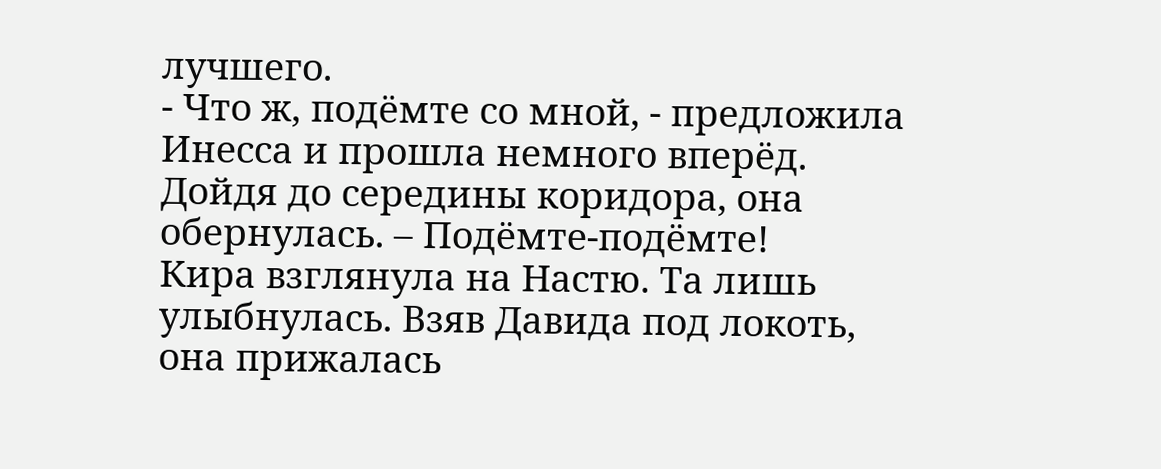лучшего.
- Что ж, подёмте со мной, - предложила Инесса и прошла немного вперёд. Дойдя до середины коридора, она обернулась. – Подёмте-подёмте!
Кира взглянула на Настю. Та лишь улыбнулась. Взяв Давида под локоть, она прижалась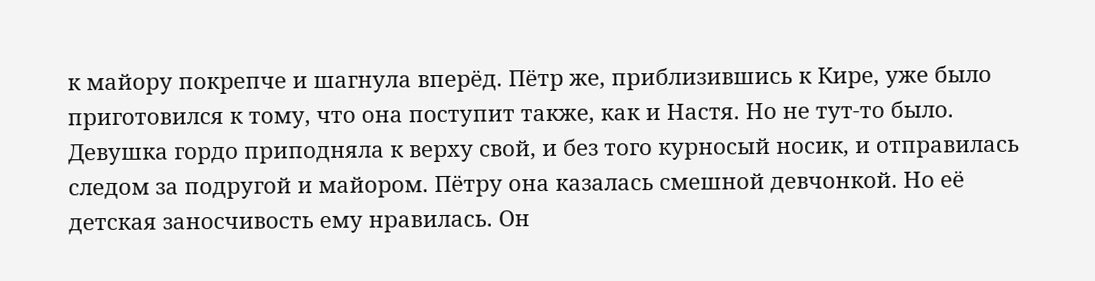к майору покрепче и шагнула вперёд. Пётр же, приблизившись к Кире, уже было приготовился к тому, что она поступит также, как и Настя. Но не тут-то было. Девушка гордо приподняла к верху свой, и без того курносый носик, и отправилась следом за подругой и майором. Пётру она казалась смешной девчонкой. Но её детская заносчивость ему нравилась. Он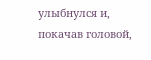улыбнулся и, покачав головой,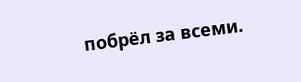побрёл за всеми.